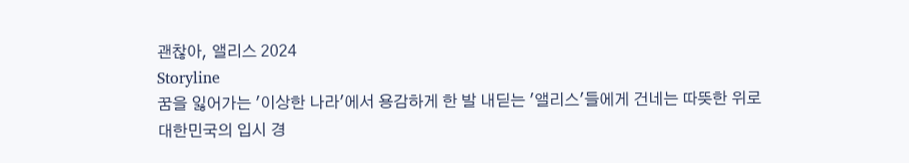괜찮아, 앨리스 2024
Storyline
꿈을 잃어가는 '이상한 나라'에서 용감하게 한 발 내딛는 '앨리스'들에게 건네는 따뜻한 위로
대한민국의 입시 경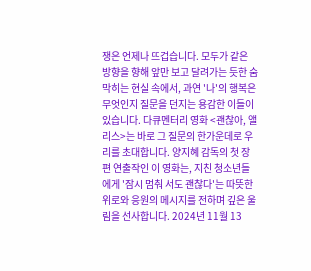쟁은 언제나 뜨겁습니다. 모두가 같은 방향을 향해 앞만 보고 달려가는 듯한 숨 막히는 현실 속에서, 과연 '나'의 행복은 무엇인지 질문을 던지는 용감한 이들이 있습니다. 다큐멘터리 영화 <괜찮아, 앨리스>는 바로 그 질문의 한가운데로 우리를 초대합니다. 양지혜 감독의 첫 장편 연출작인 이 영화는, 지친 청소년들에게 '잠시 멈춰 서도 괜찮다'는 따뜻한 위로와 응원의 메시지를 전하며 깊은 울림을 선사합니다. 2024년 11월 13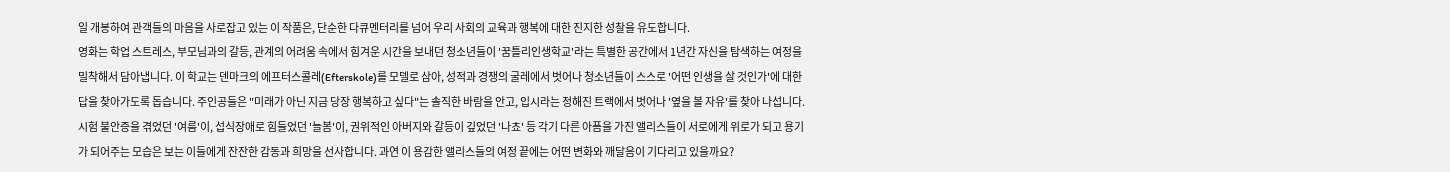일 개봉하여 관객들의 마음을 사로잡고 있는 이 작품은, 단순한 다큐멘터리를 넘어 우리 사회의 교육과 행복에 대한 진지한 성찰을 유도합니다.
영화는 학업 스트레스, 부모님과의 갈등, 관계의 어려움 속에서 힘겨운 시간을 보내던 청소년들이 '꿈틀리인생학교'라는 특별한 공간에서 1년간 자신을 탐색하는 여정을 밀착해서 담아냅니다. 이 학교는 덴마크의 에프터스콜레(Efterskole)를 모델로 삼아, 성적과 경쟁의 굴레에서 벗어나 청소년들이 스스로 '어떤 인생을 살 것인가'에 대한 답을 찾아가도록 돕습니다. 주인공들은 "미래가 아닌 지금 당장 행복하고 싶다"는 솔직한 바람을 안고, 입시라는 정해진 트랙에서 벗어나 '옆을 볼 자유'를 찾아 나섭니다. 시험 불안증을 겪었던 '여름'이, 섭식장애로 힘들었던 '늘봄'이, 권위적인 아버지와 갈등이 깊었던 '나쵸' 등 각기 다른 아픔을 가진 앨리스들이 서로에게 위로가 되고 용기가 되어주는 모습은 보는 이들에게 잔잔한 감동과 희망을 선사합니다. 과연 이 용감한 앨리스들의 여정 끝에는 어떤 변화와 깨달음이 기다리고 있을까요?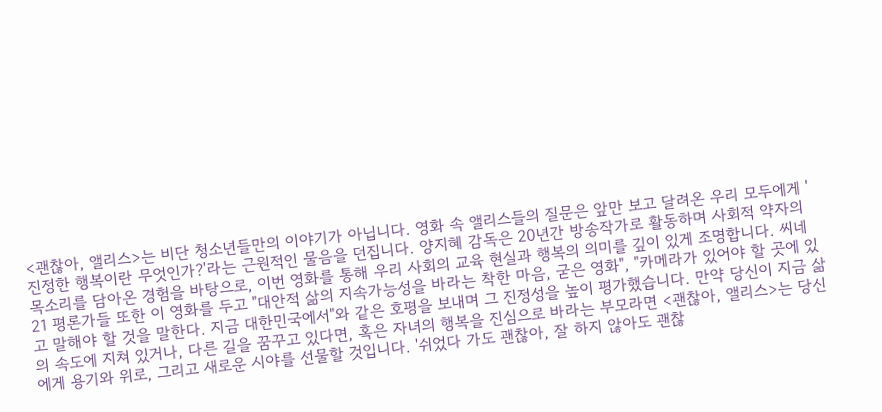<괜찮아, 앨리스>는 비단 청소년들만의 이야기가 아닙니다. 영화 속 앨리스들의 질문은 앞만 보고 달려온 우리 모두에게 '진정한 행복이란 무엇인가?'라는 근원적인 물음을 던집니다. 양지혜 감독은 20년간 방송작가로 활동하며 사회적 약자의 목소리를 담아온 경험을 바탕으로, 이번 영화를 통해 우리 사회의 교육 현실과 행복의 의미를 깊이 있게 조명합니다. 씨네21 평론가들 또한 이 영화를 두고 "대안적 삶의 지속가능성을 바라는 착한 마음, 굳은 영화", "카메라가 있어야 할 곳에 있고 말해야 할 것을 말한다. 지금 대한민국에서"와 같은 호평을 보내며 그 진정성을 높이 평가했습니다. 만약 당신이 지금 삶의 속도에 지쳐 있거나, 다른 길을 꿈꾸고 있다면, 혹은 자녀의 행복을 진심으로 바라는 부모라면 <괜찮아, 앨리스>는 당신에게 용기와 위로, 그리고 새로운 시야를 선물할 것입니다. '쉬었다 가도 괜찮아, 잘 하지 않아도 괜찮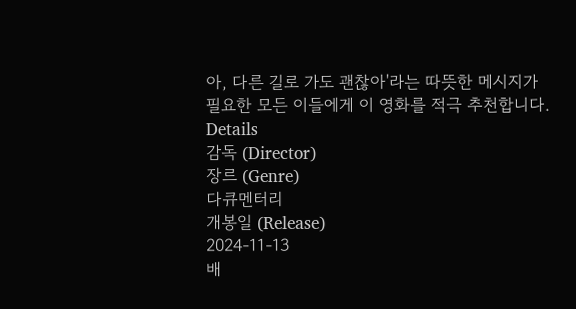아, 다른 길로 가도 괜찮아'라는 따뜻한 메시지가 필요한 모든 이들에게 이 영화를 적극 추천합니다.
Details
감독 (Director)
장르 (Genre)
다큐멘터리
개봉일 (Release)
2024-11-13
배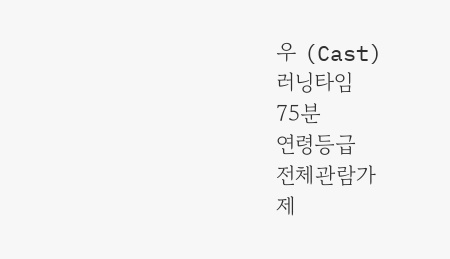우 (Cast)
러닝타임
75분
연령등급
전체관람가
제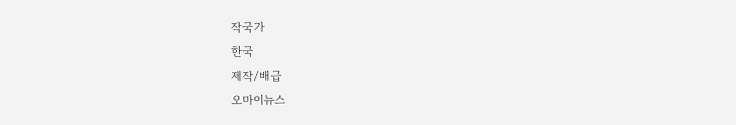작국가
한국
제작/배급
오마이뉴스